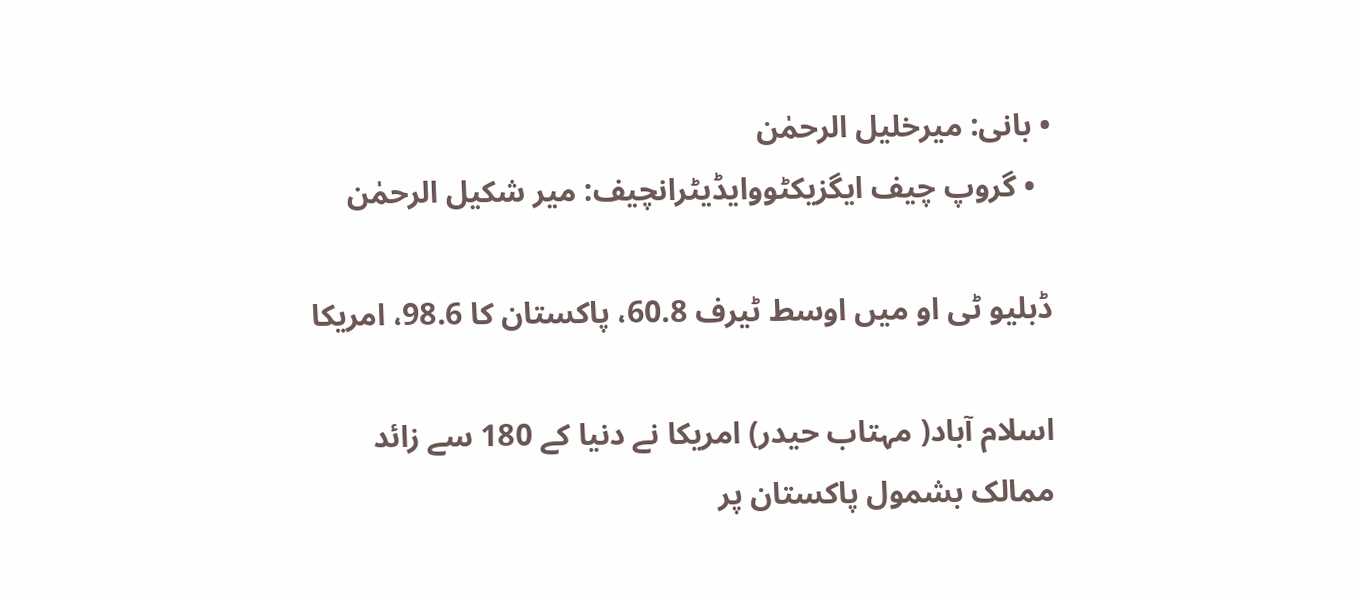• بانی: میرخلیل الرحمٰن
  • گروپ چیف ایگزیکٹووایڈیٹرانچیف: میر شکیل الرحمٰن

ڈبلیو ٹی او میں اوسط ٹیرف 60.8، پاکستان کا 98.6، امریکا

اسلام آباد( مہتاب حیدر) امریکا نے دنیا کے 180 سے زائد ممالک بشمول پاکستان پر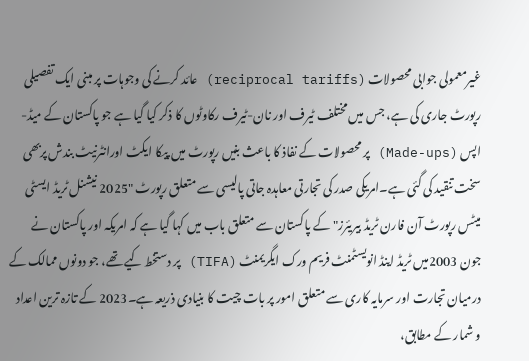غیرمعمولی جوابی محصولات (reciprocal tariffs) عائد کرنے کی وجوہات پر مبنی ایک تفصیلی رپورٹ جاری کی ہے، جس میں مختلف ٹیرف اور نان-ٹیرف رکاوٹوں کا ذکر کیا گیا ہے جو پاکستان کے میڈ-اپس (Made-ups) پر محصولات کے نفاذ کا باعث بنیں رپورٹ میں پیکا ایکٹ اورانٹرنیٹ بندش پربھی سخت تنقید کی گئی ہے۔امریکی صدر کی تجارتی معاہدہ جاتی پالیسی سے متعلق رپورٹ "2025 نیشنل ٹریڈ ایسٹی میٹس رپورٹ آن فارن ٹریڈ بیریئرز" کے پاکستان سے متعلق باب میں کہا گیا ہے کہ امریکہ اور پاکستان نے جون 2003میں ٹریڈ اینڈ انویسٹمنٹ فریم ورک ایگریمنٹ (TIFA) پر دستخط کیے تھے، جو دونوں ممالک کے درمیان تجارت اور سرمایہ کاری سے متعلق امور پر بات چیت کا بنیادی ذریعہ ہے۔2023 کے تازہ ترین اعداد و شمار کے مطابق،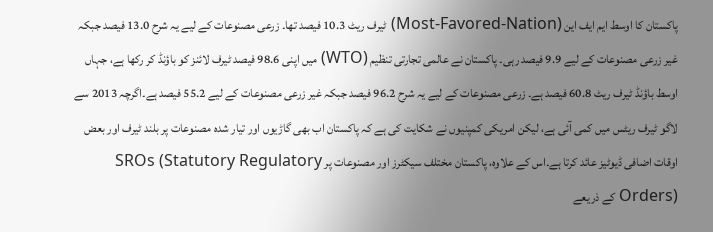پاکستان کا اوسط ایم ایف این (Most-Favored-Nation) ٹیرف ریٹ 10.3 فیصد تھا۔ زرعی مصنوعات کے لیے یہ شرح 13.0 فیصد جبکہ غیر زرعی مصنوعات کے لیے 9.9 فیصد رہی۔ پاکستان نے عالمی تجارتی تنظیم (WTO) میں اپنی 98.6 فیصد ٹیرف لائنز کو باؤنڈ کر رکھا ہے، جہاں اوسط باؤنڈ ٹیرف ریٹ 60.8 فیصد ہے۔ زرعی مصنوعات کے لیے یہ شرح 96.2 فیصد جبکہ غیر زرعی مصنوعات کے لیے 55.2 فیصد ہے۔اگرچہ 2013 سے لاگو ٹیرف ریٹس میں کمی آئی ہے، لیکن امریکی کمپنیوں نے شکایت کی ہے کہ پاکستان اب بھی گاڑیوں اور تیار شدہ مصنوعات پر بلند ٹیرف اور بعض اوقات اضافی ڈیوٹیز عائد کرتا ہے۔اس کے علاوہ، پاکستان مختلف سیکٹرز اور مصنوعات پر SROs (Statutory Regulatory Orders) کے ذریعے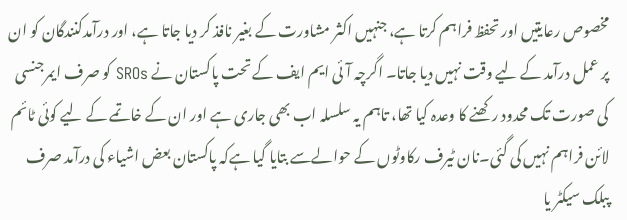مخصوص رعایتیں اور تحفظ فراہم کرتا ہے، جنہیں اکثر مشاورت کے بغیر نافذ کر دیا جاتا ہے، اور درآمدکنندگان کو ان پر عمل درآمد کے لیے وقت نہیں دیا جاتا۔ اگرچہ آئی ایم ایف کے تحت پاکستان نے SROs کو صرف ایمرجنسی کی صورت تک محدود رکھنے کا وعدہ کیا تھا، تاہم یہ سلسلہ اب بھی جاری ہے اور ان کے خاتمے کے لیے کوئی ٹائم لائن فراہم نہیں کی گئی۔نان ٹیرف رکاوٹوں کے حوالےسے بتایا گیا ہےکہ پاکستان بعض اشیاء کی درآمد صرف پبلک سیکٹر یا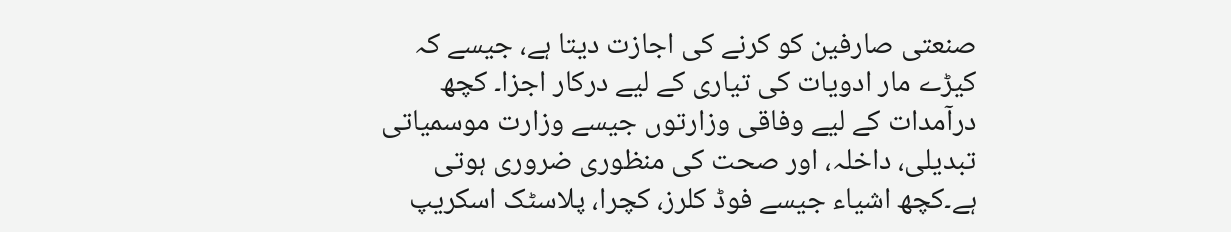صنعتی صارفین کو کرنے کی اجازت دیتا ہے، جیسے کہ کیڑے مار ادویات کی تیاری کے لیے درکار اجزا۔ کچھ درآمدات کے لیے وفاقی وزارتوں جیسے وزارت موسمیاتی تبدیلی، داخلہ، اور صحت کی منظوری ضروری ہوتی ہے۔کچھ اشیاء جیسے فوڈ کلرز، کچرا، پلاسٹک اسکریپ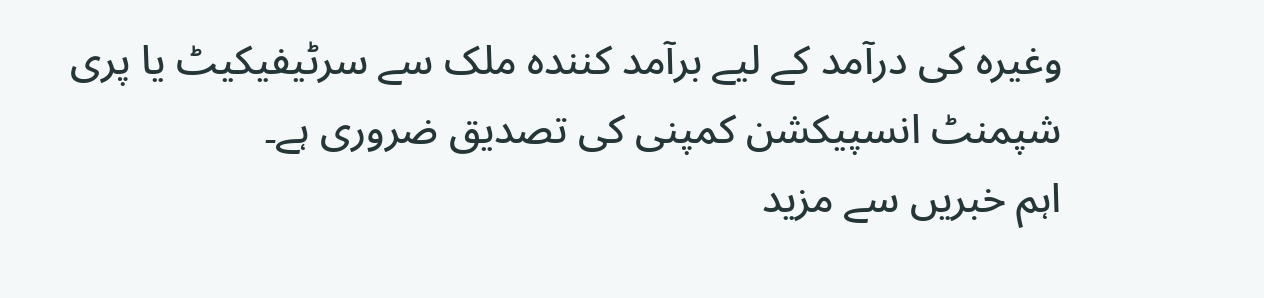وغیرہ کی درآمد کے لیے برآمد کنندہ ملک سے سرٹیفیکیٹ یا پری شپمنٹ انسپیکشن کمپنی کی تصدیق ضروری ہے۔
اہم خبریں سے مزید